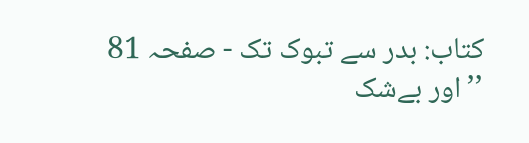کتاب: بدر سے تبوک تک - صفحہ 81
’’اور بےشک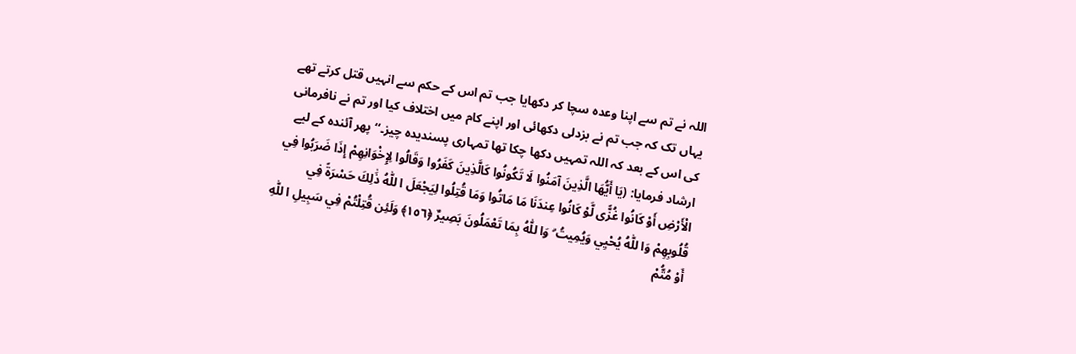اللہ نے تم سے اپنا وعدہ سچا کر دکھایا جب تم اس کے حکم سے انہیں قتل کرتے تھے یہاں تک کہ جب تم نے بزدلی دکھائی اور اپنے کام میں اختلاف کیا اور تم نے نافرمانی کی اس کے بعد کہ اللہ تمہیں دکھا چکا تھا تمہاری پسندیدہ چیز۔‘‘ پھر آئندہ کے لیے ارشاد فرمایا: (يَا أَيُّهَا الَّذِينَ آمَنُوا لَا تَكُونُوا كَالَّذِينَ كَفَرُوا وَقَالُوا لِإِخْوَانِهِمْ إِذَا ضَرَبُوا فِي الْأَرْضِ أَوْ كَانُوا غُزًّى لَّوْ كَانُوا عِندَنَا مَا مَاتُوا وَمَا قُتِلُوا لِيَجْعَلَ ا للّٰهُ ذَٰلِكَ حَسْرَةً فِي قُلُوبِهِمْ وَا للّٰهُ يُحْيِي وَيُمِيتُ ۗ وَا للّٰهُ بِمَا تَعْمَلُونَ بَصِيرٌ ﴿١٥٦﴾ وَلَئِن قُتِلْتُمْ فِي سَبِيلِ ا للّٰهِ أَوْ مُتُّمْ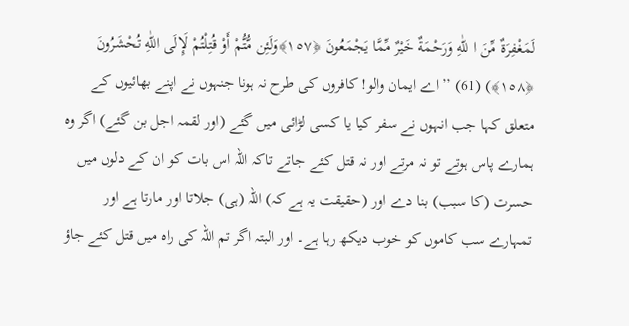لَمَغْفِرَةٌ مِّنَ ا للّٰهِ وَرَحْمَةٌ خَيْرٌ مِّمَّا يَجْمَعُونَ ﴿١٥٧﴾وَلَئِن مُّتُّمْ أَوْ قُتِلْتُمْ لَإِلَى اللّٰهِ تُحْشَرُونَ ﴿١٥٨﴾) (61) ’’اے ایمان والو! کافروں کی طرح نہ ہونا جنہوں نے اپنے بھائیوں کے متعلق کہا جب انہوں نے سفر کیا یا کسی لڑائی میں گئے (اور لقمہ اجل بن گئے) اگر وہ ہمارے پاس ہوتے تو نہ مرتے اور نہ قتل کئے جاتے تاکہ اللہ اس بات کو ان کے دلوں میں حسرت (کا سبب) بنا دے اور (حقیقت یہ ہے کہ) اللہ (ہی) جلاتا اور مارتا ہے اور تمہارے سب کاموں کو خوب دیکھ رہا ہے۔ اور البتہ اگر تم اللہ کی راہ میں قتل کئے جاؤ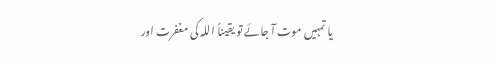یا تمہیں موت آ جائے تو یقیناً اللہ کی مغفرت اور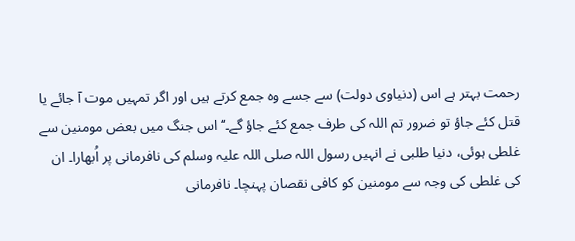رحمت بہتر ہے اس (دنیاوی دولت) سے جسے وہ جمع کرتے ہیں اور اگر تمہیں موت آ جائے یا قتل کئے جاؤ تو ضرور تم اللہ کی طرف جمع کئے جاؤ گے۔‘‘ اس جنگ میں بعض مومنین سے غلطی ہوئی، دنیا طلبی نے انہیں رسول اللہ صلی اللہ علیہ وسلم کی نافرمانی پر اُبھارا۔ ان کی غلطی کی وجہ سے مومنین کو کافی نقصان پہنچا۔ نافرمانی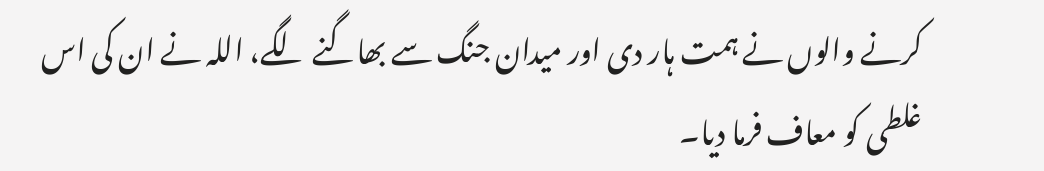کرنے والوں نے ہمت ہار دی اور میدان جنگ سے بھاگنے لگے، اللہ نے ان کی اس غلطی کو معاف فرما دیا۔